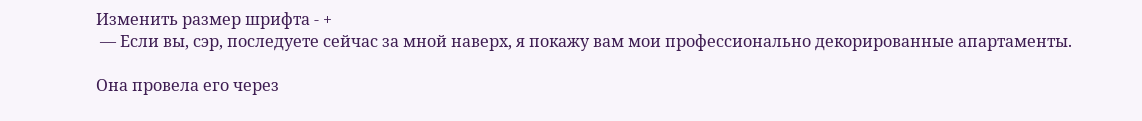Изменить размер шрифта - +
 — Если вы, сэр, последуете сейчас за мной наверх, я покажу вам мои профессионально декорированные апартаменты.

Она провела его через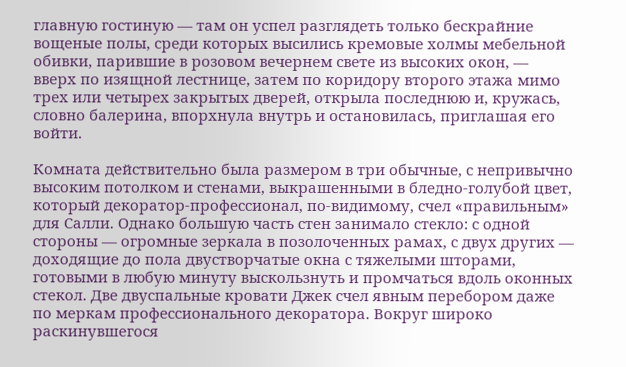главную гостиную — там он успел разглядеть только бескрайние вощеные полы, среди которых высились кремовые холмы мебельной обивки, парившие в розовом вечернем свете из высоких окон, — вверх по изящной лестнице, затем по коридору второго этажа мимо трех или четырех закрытых дверей, открыла последнюю и, кружась, словно балерина, впорхнула внутрь и остановилась, приглашая его войти.

Комната действительно была размером в три обычные, с непривычно высоким потолком и стенами, выкрашенными в бледно-голубой цвет, который декоратор-профессионал, по-видимому, счел «правильным» для Салли. Однако большую часть стен занимало стекло: с одной стороны — огромные зеркала в позолоченных рамах, с двух других — доходящие до пола двустворчатые окна с тяжелыми шторами, готовыми в любую минуту выскользнуть и промчаться вдоль оконных стекол. Две двуспальные кровати Джек счел явным перебором даже по меркам профессионального декоратора. Вокруг широко раскинувшегося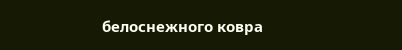белоснежного ковра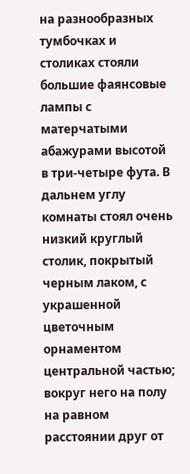на разнообразных тумбочках и столиках стояли большие фаянсовые лампы с матерчатыми абажурами высотой в три-четыре фута. В дальнем углу комнаты стоял очень низкий круглый столик, покрытый черным лаком, с украшенной цветочным орнаментом центральной частью; вокруг него на полу на равном расстоянии друг от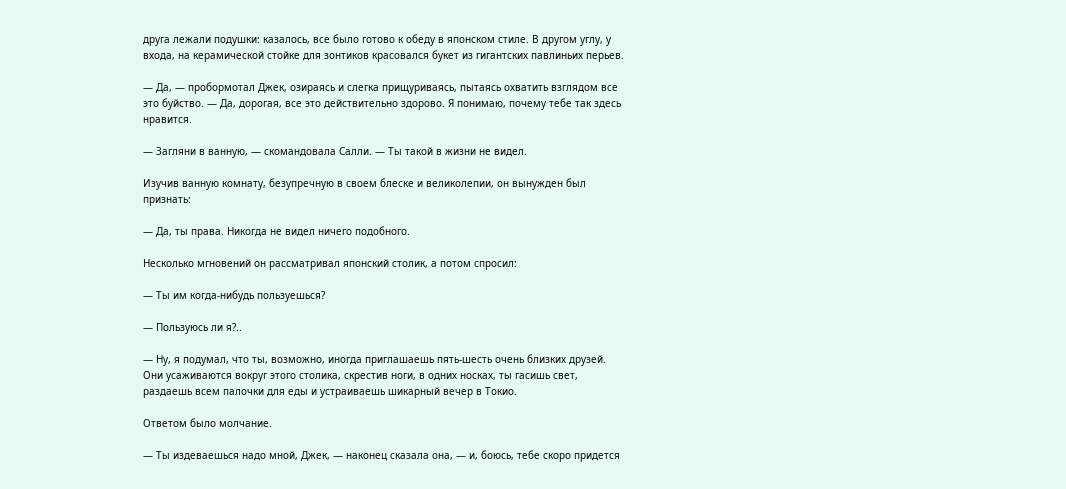друга лежали подушки: казалось, все было готово к обеду в японском стиле. В другом углу, у входа, на керамической стойке для зонтиков красовался букет из гигантских павлиньих перьев.

— Да, — пробормотал Джек, озираясь и слегка прищуриваясь, пытаясь охватить взглядом все это буйство. — Да, дорогая, все это действительно здорово. Я понимаю, почему тебе так здесь нравится.

— Загляни в ванную, — скомандовала Салли. — Ты такой в жизни не видел.

Изучив ванную комнату, безупречную в своем блеске и великолепии, он вынужден был признать:

— Да, ты права. Никогда не видел ничего подобного.

Несколько мгновений он рассматривал японский столик, а потом спросил:

— Ты им когда-нибудь пользуешься?

— Пользуюсь ли я?..

— Ну, я подумал, что ты, возможно, иногда приглашаешь пять-шесть очень близких друзей. Они усаживаются вокруг этого столика, скрестив ноги, в одних носках, ты гасишь свет, раздаешь всем палочки для еды и устраиваешь шикарный вечер в Токио.

Ответом было молчание.

— Ты издеваешься надо мной, Джек, — наконец сказала она, — и, боюсь, тебе скоро придется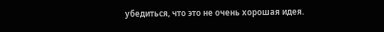убедиться, что это не очень хорошая идея.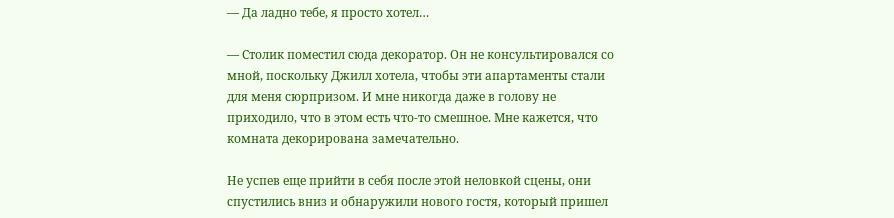— Да ладно тебе, я просто хотел…

— Столик поместил сюда декоратор. Он не консультировался со мной, поскольку Джилл хотела, чтобы эти апартаменты стали для меня сюрпризом. И мне никогда даже в голову не приходило, что в этом есть что-то смешное. Мне кажется, что комната декорирована замечательно.

Не успев еще прийти в себя после этой неловкой сцены, они спустились вниз и обнаружили нового гостя, который пришел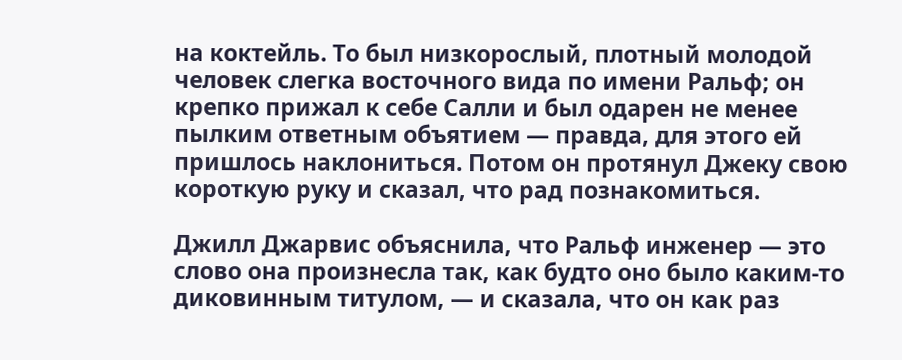на коктейль. То был низкорослый, плотный молодой человек слегка восточного вида по имени Ральф; он крепко прижал к себе Салли и был одарен не менее пылким ответным объятием — правда, для этого ей пришлось наклониться. Потом он протянул Джеку свою короткую руку и сказал, что рад познакомиться.

Джилл Джарвис объяснила, что Ральф инженер — это слово она произнесла так, как будто оно было каким-то диковинным титулом, — и сказала, что он как раз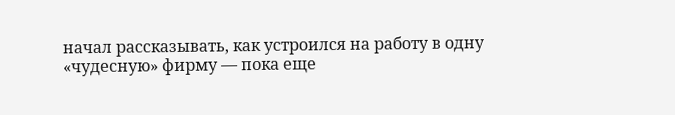начал рассказывать, как устроился на работу в одну «чудесную» фирму — пока еще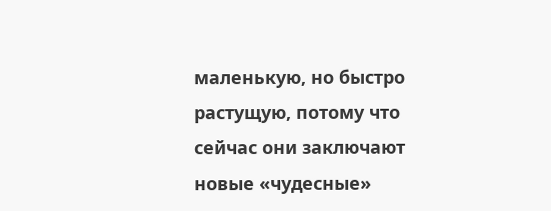маленькую, но быстро растущую, потому что сейчас они заключают новые «чудесные»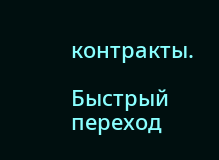контракты.

Быстрый переход